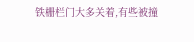铁栅栏门大多关着,有些被撞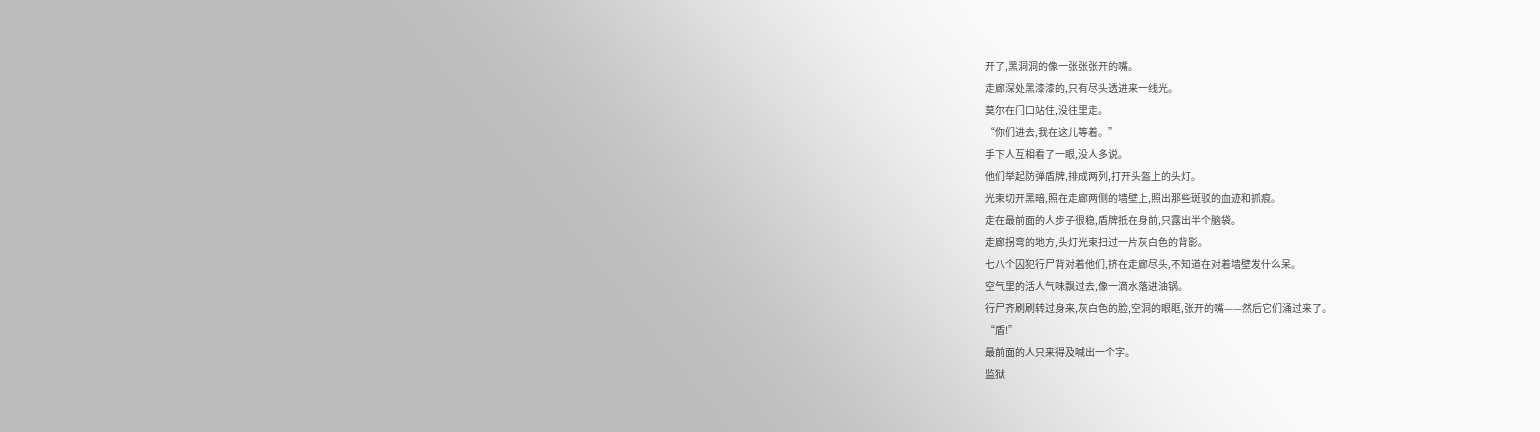开了,黑洞洞的像一张张张开的嘴。
走廊深处黑漆漆的,只有尽头透进来一线光。
莫尔在门口站住,没往里走。
“你们进去,我在这儿等着。”
手下人互相看了一眼,没人多说。
他们举起防弹盾牌,排成两列,打开头盔上的头灯。
光束切开黑暗,照在走廊两侧的墙壁上,照出那些斑驳的血迹和抓痕。
走在最前面的人步子很稳,盾牌抵在身前,只露出半个脑袋。
走廊拐弯的地方,头灯光束扫过一片灰白色的背影。
七八个囚犯行尸背对着他们,挤在走廊尽头,不知道在对着墙壁发什么呆。
空气里的活人气味飘过去,像一滴水落进油锅。
行尸齐刷刷转过身来,灰白色的脸,空洞的眼眶,张开的嘴——然后它们涌过来了。
“盾!”
最前面的人只来得及喊出一个字。
监狱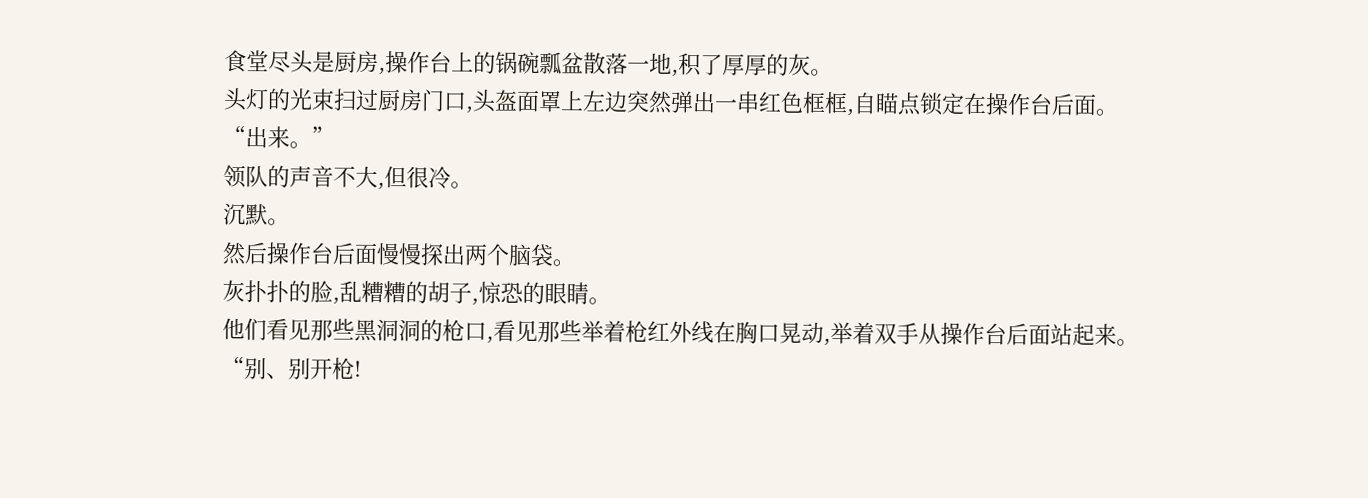食堂尽头是厨房,操作台上的锅碗瓢盆散落一地,积了厚厚的灰。
头灯的光束扫过厨房门口,头盔面罩上左边突然弹出一串红色框框,自瞄点锁定在操作台后面。
“出来。”
领队的声音不大,但很冷。
沉默。
然后操作台后面慢慢探出两个脑袋。
灰扑扑的脸,乱糟糟的胡子,惊恐的眼睛。
他们看见那些黑洞洞的枪口,看见那些举着枪红外线在胸口晃动,举着双手从操作台后面站起来。
“别、别开枪!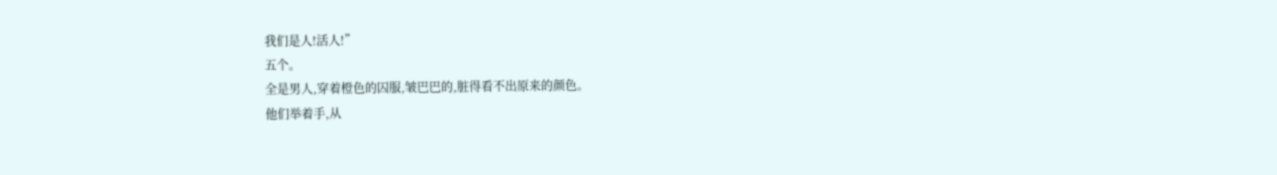我们是人!活人!”
五个。
全是男人,穿着橙色的囚服,皱巴巴的,脏得看不出原来的颜色。
他们举着手,从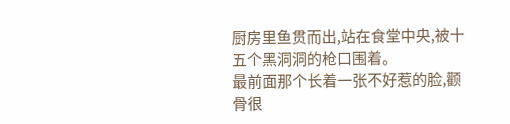厨房里鱼贯而出,站在食堂中央,被十五个黑洞洞的枪口围着。
最前面那个长着一张不好惹的脸,颧骨很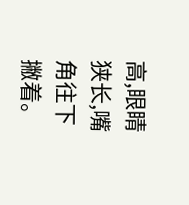高,眼睛狭长,嘴角往下撇着。